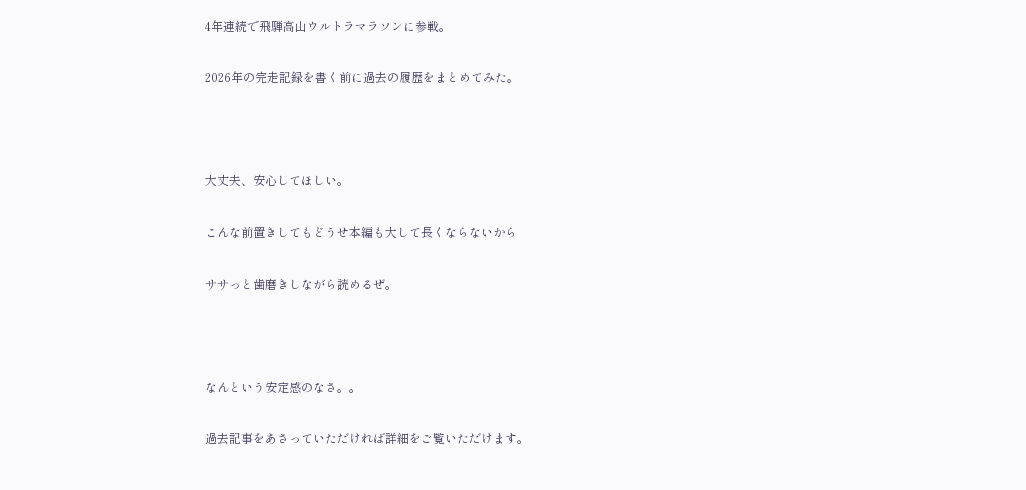4年連続で飛騨高山ウルトラマラソンに参戦。

2026年の完走記録を書く前に過去の履歴をまとめてみた。



大丈夫、安心してほしい。

こんな前置きしてもどうせ本編も大して長くならないから

ササっと歯磨きしながら読めるぜ。



なんという安定感のなさ。。

過去記事をあさっていただければ詳細をご覧いただけます。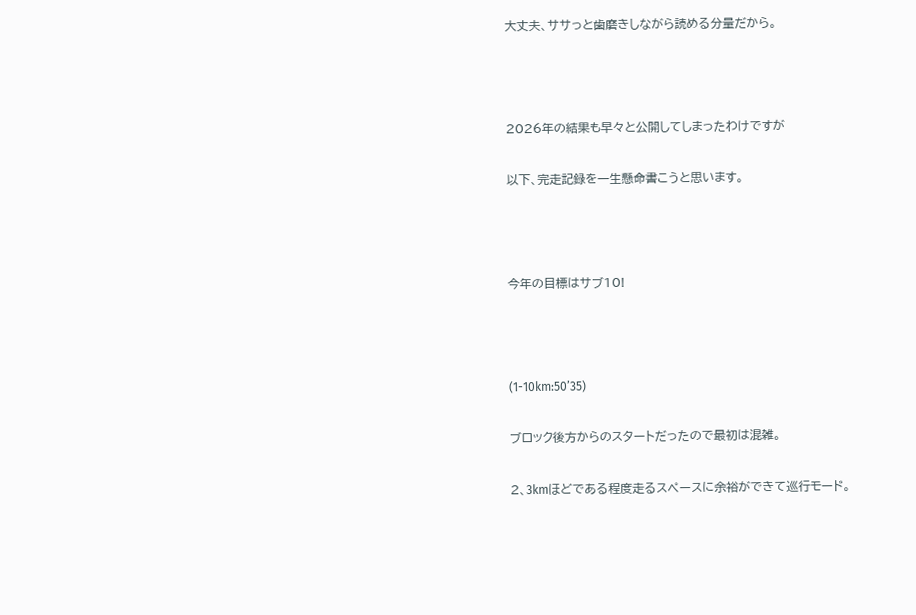大丈夫、ササっと歯磨きしながら読める分量だから。



2026年の結果も早々と公開してしまったわけですが

以下、完走記録を一生懸命書こうと思います。



今年の目標はサブ10!



(1-10km:50’35)

ブロック後方からのスタートだったので最初は混雑。

2、3kmほどである程度走るスペースに余裕ができて巡行モード。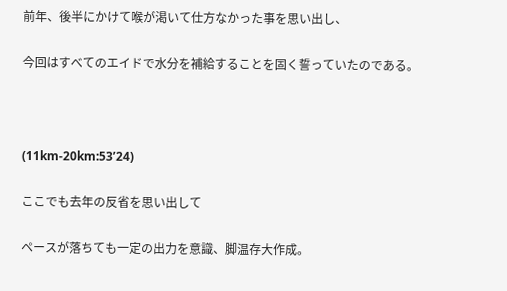前年、後半にかけて喉が渇いて仕方なかった事を思い出し、

今回はすべてのエイドで水分を補給することを固く誓っていたのである。



(11km-20km:53’24)

ここでも去年の反省を思い出して

ペースが落ちても一定の出力を意識、脚温存大作成。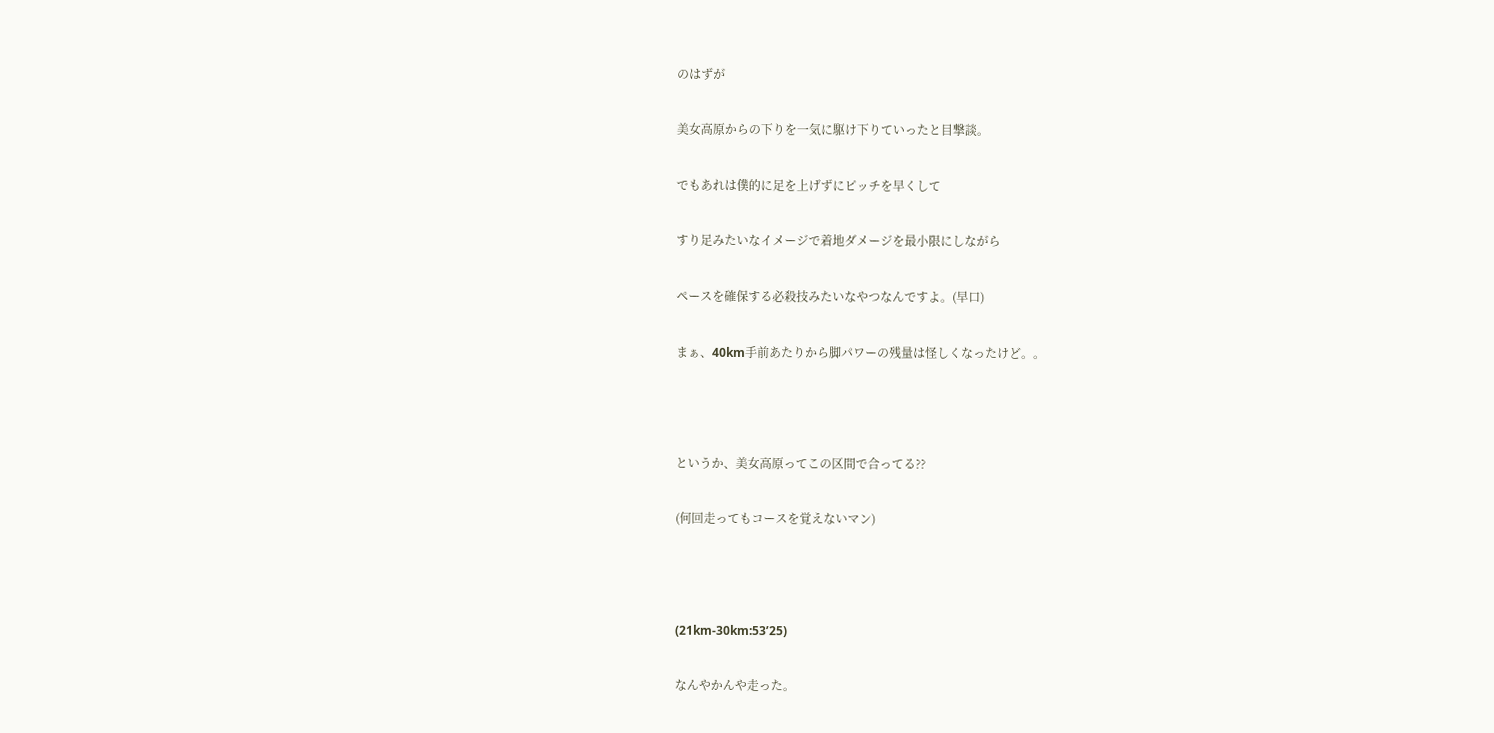のはずが

美女高原からの下りを一気に駆け下りていったと目撃談。

でもあれは僕的に足を上げずにピッチを早くして

すり足みたいなイメージで着地ダメージを最小限にしながら

ペースを確保する必殺技みたいなやつなんですよ。(早口)

まぁ、40km手前あたりから脚パワーの残量は怪しくなったけど。。



というか、美女高原ってこの区間で合ってる??

(何回走ってもコースを覚えないマン)



(21km-30km:53’25)

なんやかんや走った。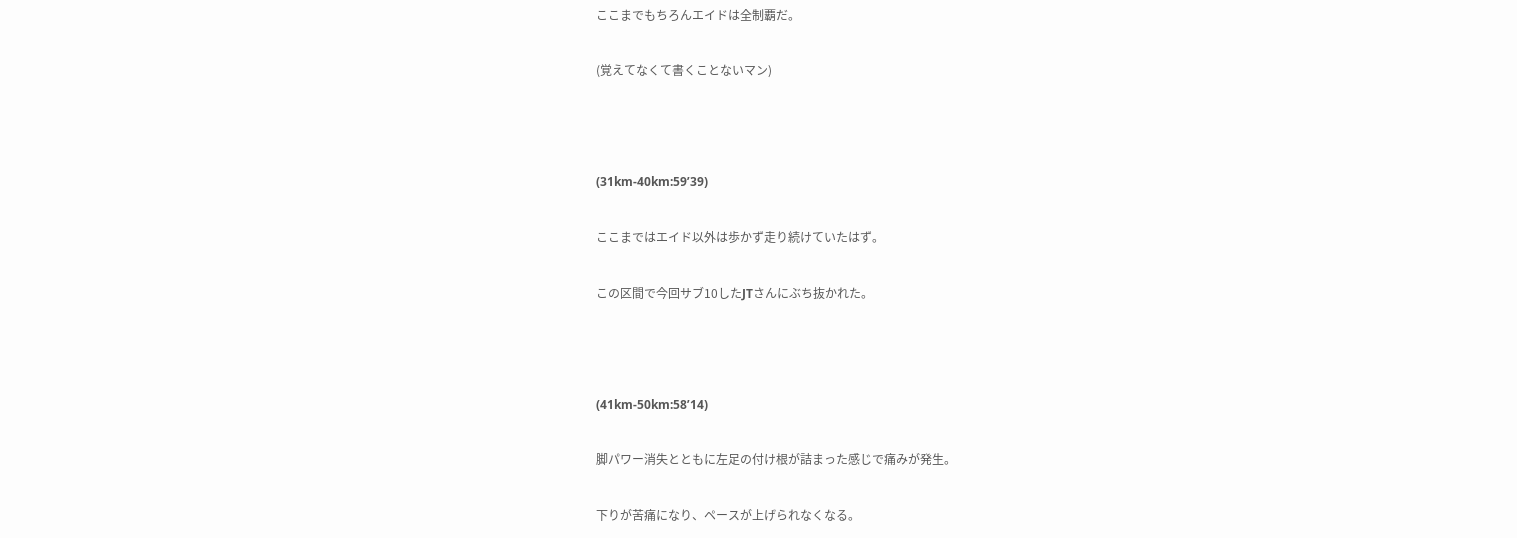ここまでもちろんエイドは全制覇だ。

(覚えてなくて書くことないマン)



(31km-40km:59’39)

ここまではエイド以外は歩かず走り続けていたはず。

この区間で今回サブ10したJTさんにぶち抜かれた。



(41km-50km:58’14)

脚パワー消失とともに左足の付け根が詰まった感じで痛みが発生。

下りが苦痛になり、ペースが上げられなくなる。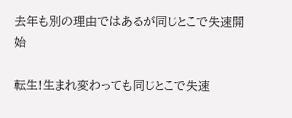去年も別の理由ではあるが同じとこで失速開始

転生!生まれ変わっても同じとこで失速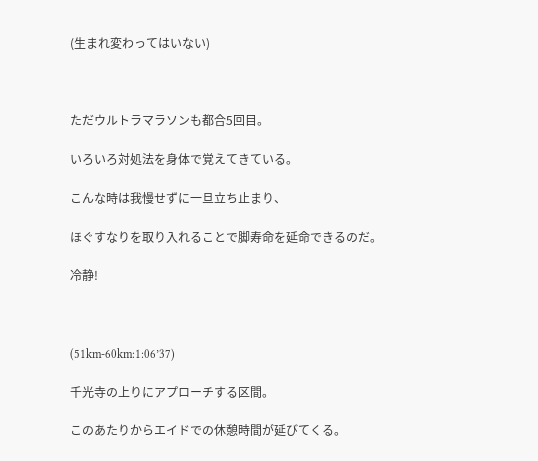(生まれ変わってはいない)



ただウルトラマラソンも都合5回目。

いろいろ対処法を身体で覚えてきている。

こんな時は我慢せずに一旦立ち止まり、

ほぐすなりを取り入れることで脚寿命を延命できるのだ。

冷静!



(51km-60km:1:06’37)

千光寺の上りにアプローチする区間。

このあたりからエイドでの休憩時間が延びてくる。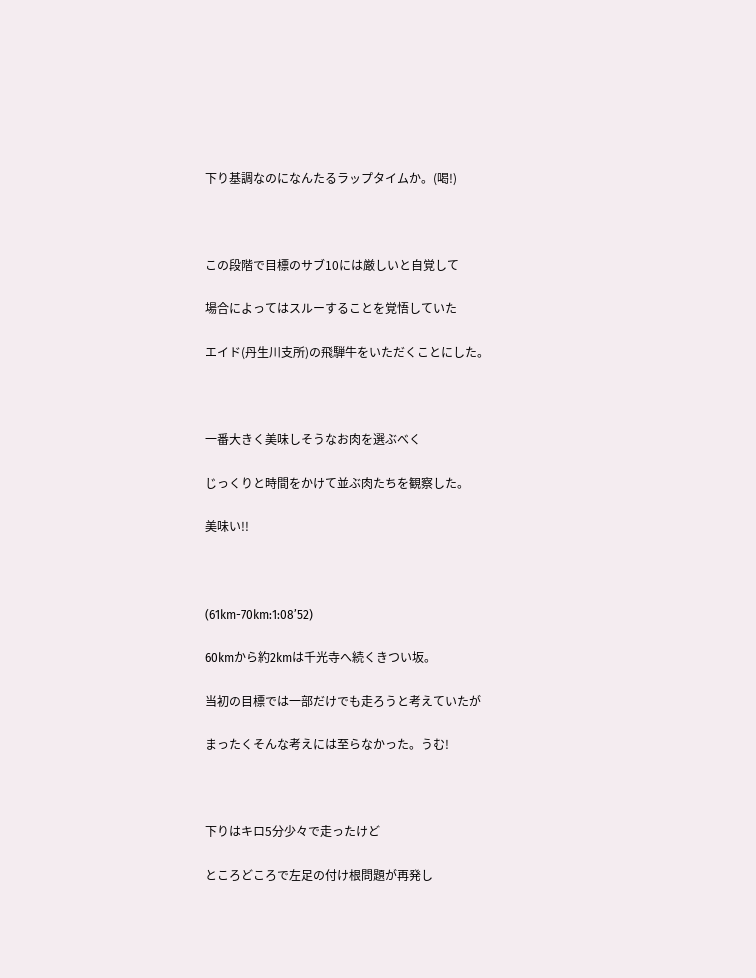下り基調なのになんたるラップタイムか。(喝!)



この段階で目標のサブ10には厳しいと自覚して

場合によってはスルーすることを覚悟していた

エイド(丹生川支所)の飛騨牛をいただくことにした。



一番大きく美味しそうなお肉を選ぶべく

じっくりと時間をかけて並ぶ肉たちを観察した。

美味い!!



(61km-70km:1:08’52)

60kmから約2kmは千光寺へ続くきつい坂。

当初の目標では一部だけでも走ろうと考えていたが

まったくそんな考えには至らなかった。うむ!



下りはキロ5分少々で走ったけど

ところどころで左足の付け根問題が再発し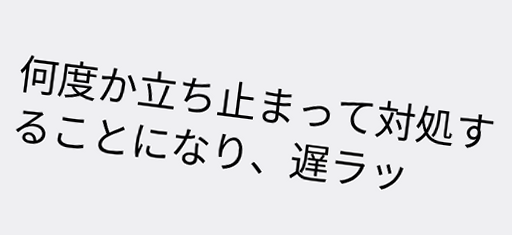何度か立ち止まって対処することになり、遅ラッ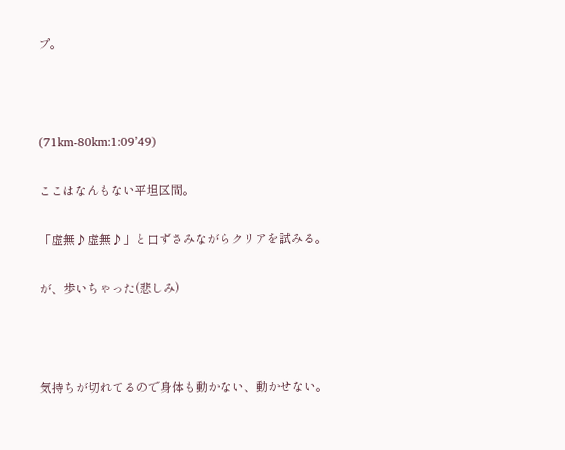プ。



(71km-80km:1:09’49)

ここはなんもない平坦区間。

「虚無♪虚無♪」と口ずさみながらクリアを試みる。

が、歩いちゃった(悲しみ)



気持ちが切れてるので身体も動かない、動かせない。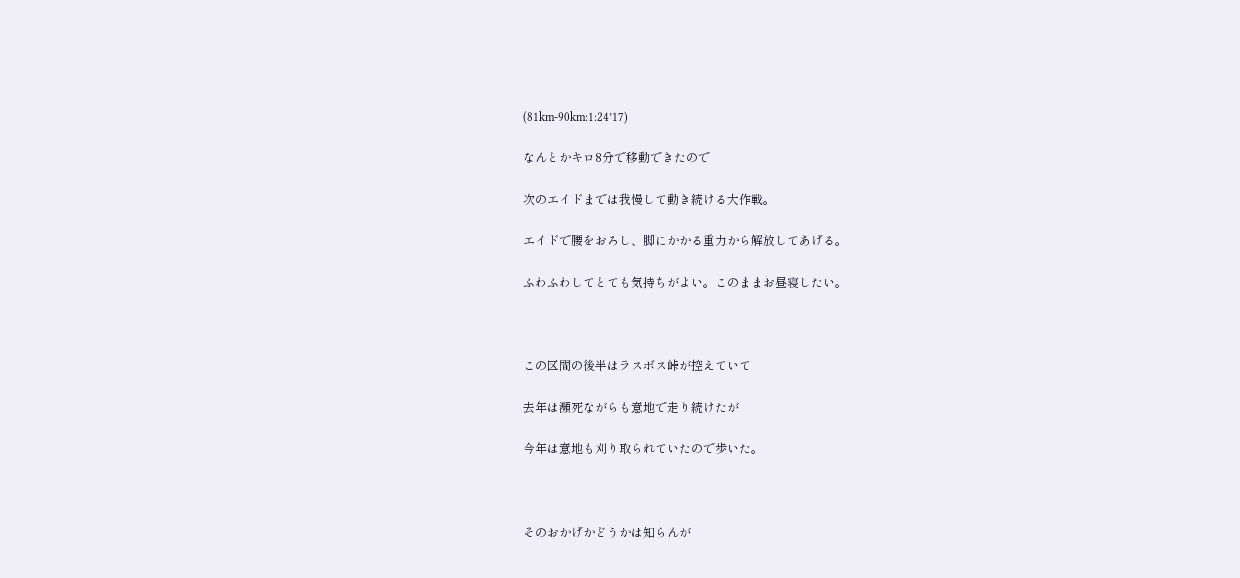(81km-90km:1:24’17)

なんとかキロ8分で移動できたので

次のエイドまでは我慢して動き続ける大作戦。

エイドで腰をおろし、脚にかかる重力から解放してあげる。

ふわふわしてとても気持ちがよい。このままお昼寝したい。



この区間の後半はラスボス峠が控えていて

去年は瀕死ながらも意地で走り続けたが

今年は意地も刈り取られていたので歩いた。



そのおかげかどうかは知らんが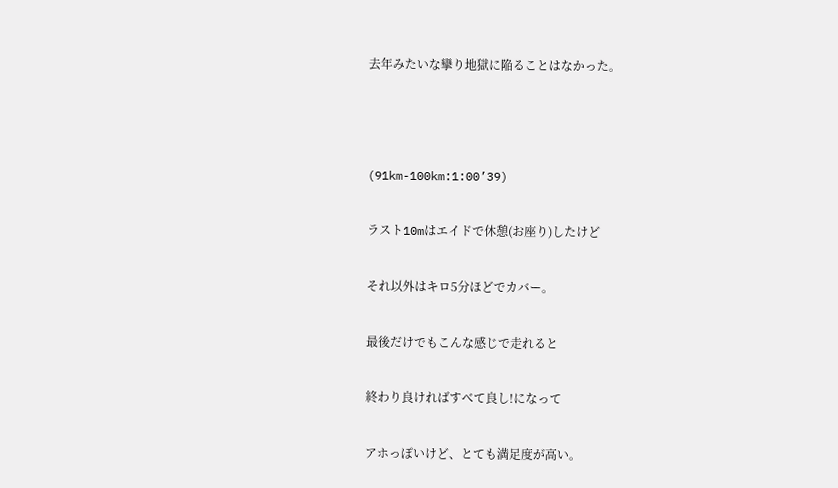去年みたいな攣り地獄に陥ることはなかった。



(91km-100km:1:00’39)

ラスト10mはエイドで休憩(お座り)したけど

それ以外はキロ5分ほどでカバー。

最後だけでもこんな感じで走れると

終わり良ければすべて良し!になって

アホっぽいけど、とても満足度が高い。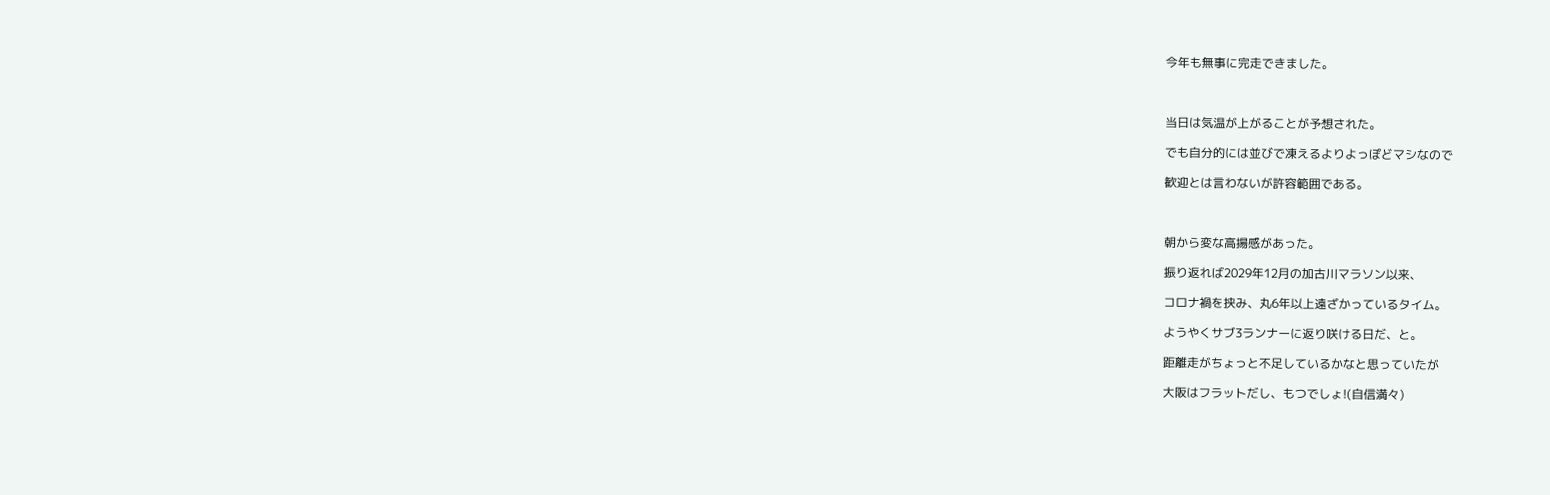今年も無事に完走できました。



当日は気温が上がることが予想された。

でも自分的には並びで凍えるよりよっぽどマシなので

歓迎とは言わないが許容範囲である。



朝から変な高揚感があった。

振り返れば2029年12月の加古川マラソン以来、

コロナ禍を挟み、丸6年以上遠ざかっているタイム。

ようやくサブ3ランナーに返り咲ける日だ、と。

距離走がちょっと不足しているかなと思っていたが

大阪はフラットだし、もつでしょ!(自信満々)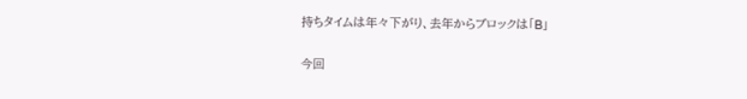持ちタイムは年々下がり、去年からブロックは「B」

今回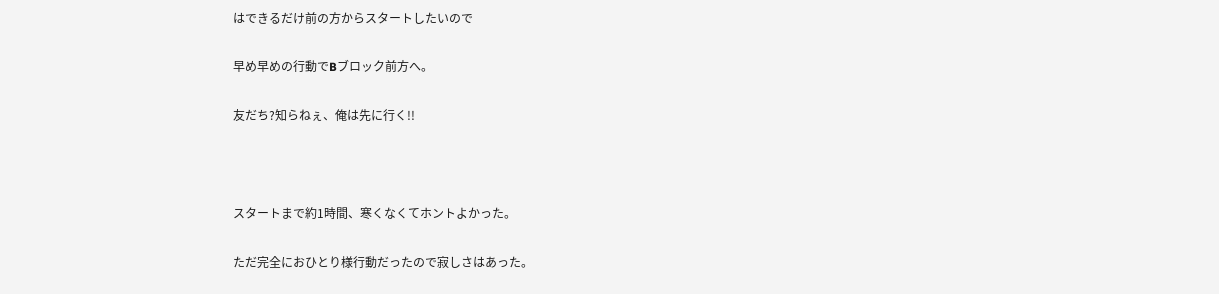はできるだけ前の方からスタートしたいので

早め早めの行動でBブロック前方へ。

友だち?知らねぇ、俺は先に行く!!



スタートまで約1時間、寒くなくてホントよかった。

ただ完全におひとり様行動だったので寂しさはあった。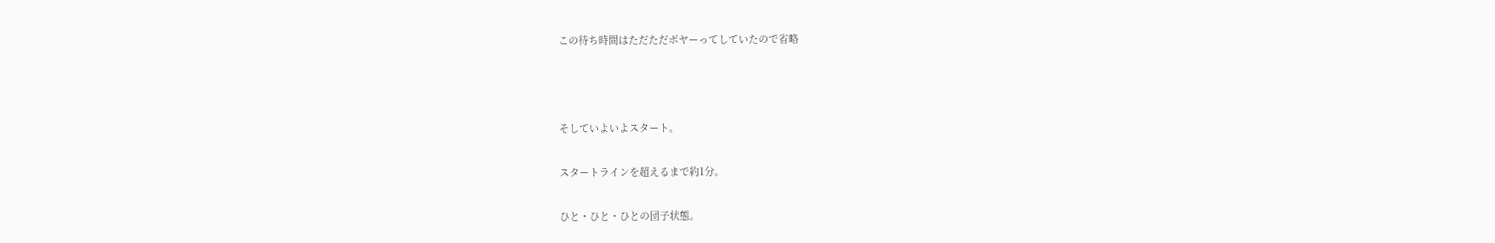この待ち時間はただただボヤーってしていたので省略



そしていよいよスタート。

スタートラインを超えるまで約1分。

ひと・ひと・ひとの団子状態。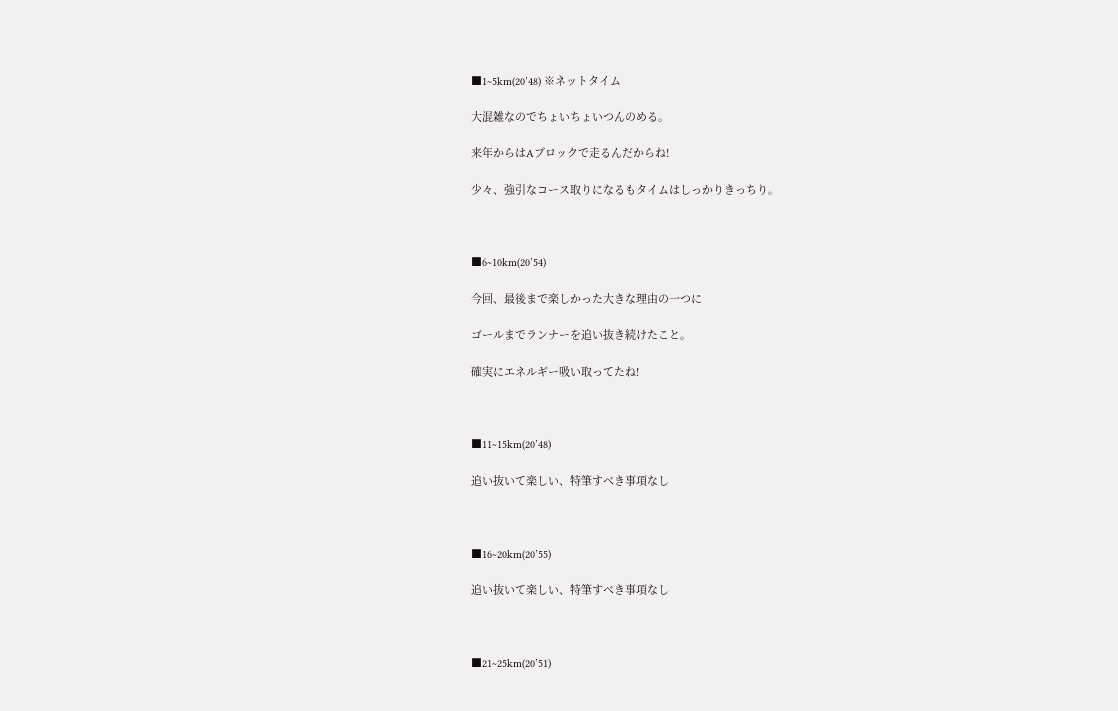■1~5km(20’48) ※ネットタイム

大混雑なのでちょいちょいつんのめる。

来年からはAブロックで走るんだからね!

少々、強引なコース取りになるもタイムはしっかりきっちり。



■6~10km(20’54)

今回、最後まで楽しかった大きな理由の一つに

ゴールまでランナーを追い抜き続けたこと。

確実にエネルギー吸い取ってたね!



■11~15km(20’48)

追い抜いて楽しい、特筆すべき事項なし



■16~20km(20’55)

追い抜いて楽しい、特筆すべき事項なし



■21~25km(20’51)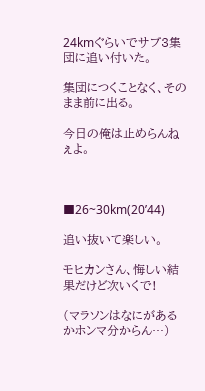24kmぐらいでサブ3集団に追い付いた。

集団につくことなく、そのまま前に出る。

今日の俺は止めらんねぇよ。



■26~30km(20’44)

追い抜いて楽しい。

モヒカンさん、悔しい結果だけど次いくで!

(マラソンはなにがあるかホンマ分からん…)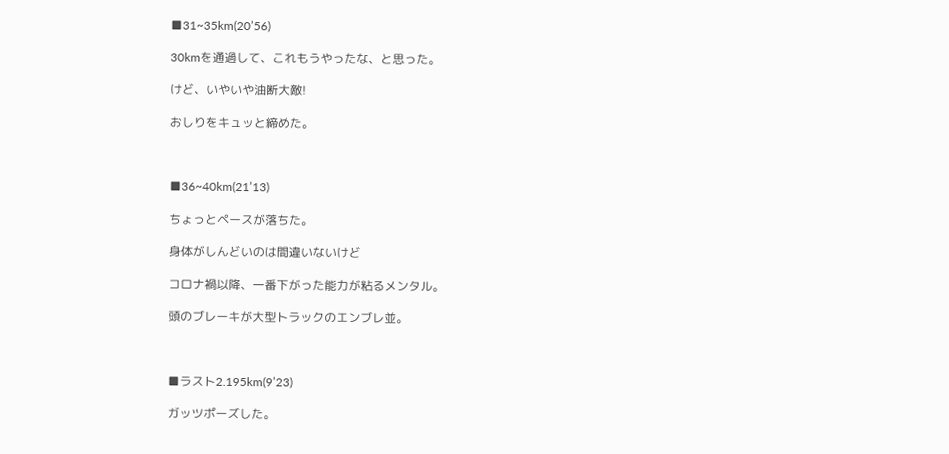■31~35km(20’56)

30kmを通過して、これもうやったな、と思った。

けど、いやいや油断大敵!

おしりをキュッと締めた。



■36~40km(21’13)

ちょっとペースが落ちた。

身体がしんどいのは間違いないけど

コロナ禍以降、一番下がった能力が粘るメンタル。

頭のブレーキが大型トラックのエンブレ並。



■ラスト2.195km(9’23)

ガッツポーズした。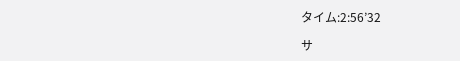タイム:2:56’32

サ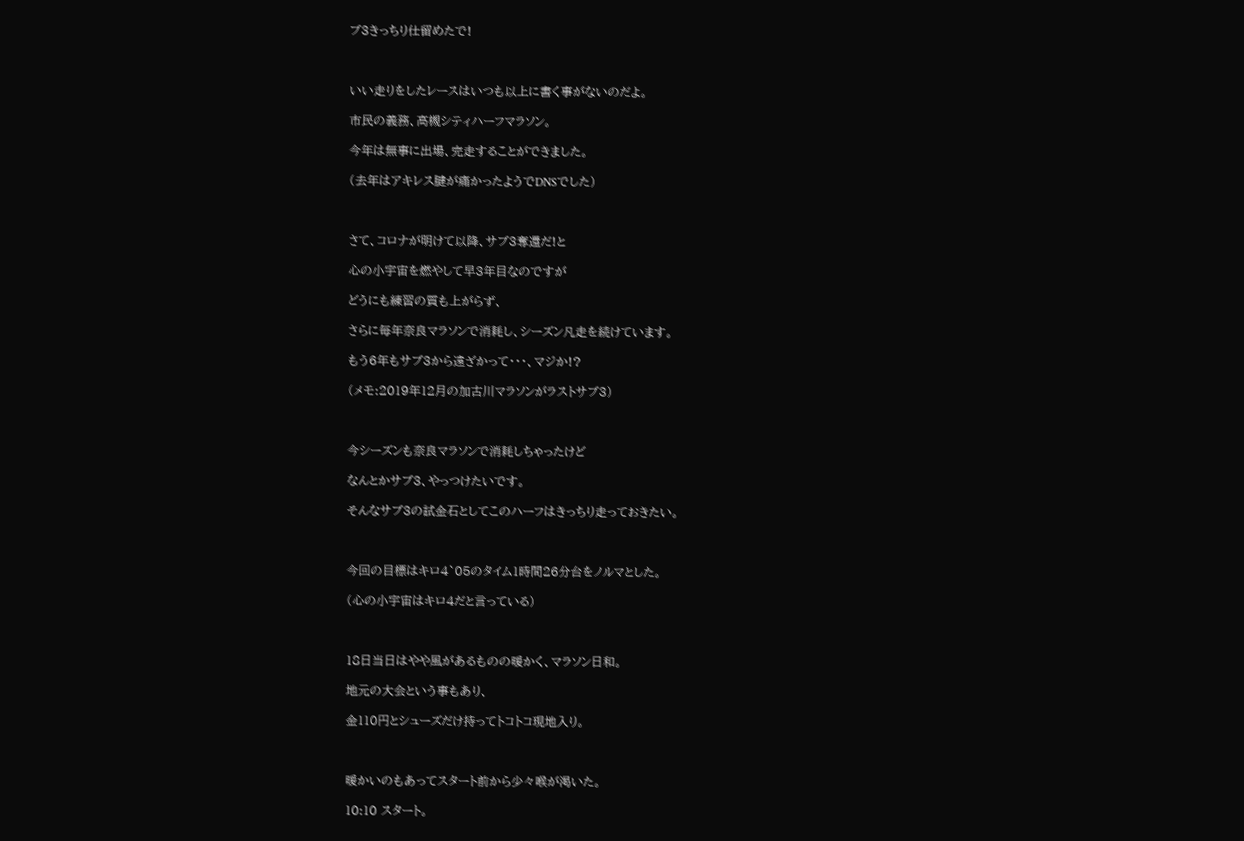ブ3きっちり仕留めたで!



いい走りをしたレースはいつも以上に書く事がないのだよ。

市民の義務、高槻シティハーフマラソン。

今年は無事に出場、完走することができました。

(去年はアキレス腱が痛かったようでDNSでした)



さて、コロナが明けて以降、サブ3奪還だ!と

心の小宇宙を燃やして早3年目なのですが

どうにも練習の質も上がらず、

さらに毎年奈良マラソンで消耗し、シーズン凡走を続けています。

もう6年もサブ3から遠ざかって・・・、マジか!?

(メモ:2019年12月の加古川マラソンがラストサブ3)



今シーズンも奈良マラソンで消耗しちゃったけど

なんとかサブ3、やっつけたいです。

そんなサブ3の試金石としてこのハーフはきっちり走っておきたい。



今回の目標はキロ4`05のタイム1時間26分台をノルマとした。

(心の小宇宙はキロ4だと言っている)



18日当日はやや風があるものの暖かく、マラソン日和。

地元の大会という事もあり、

金110円とシューズだけ持ってトコトコ現地入り。



暖かいのもあってスタート前から少々喉が渇いた。

10:10 スタート。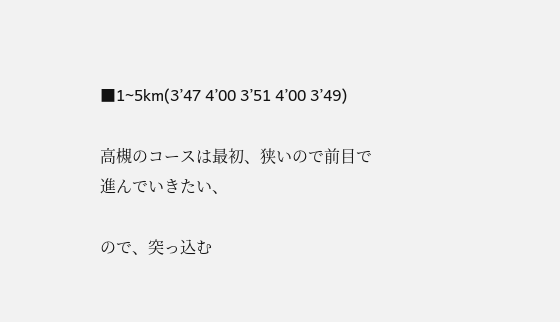■1~5km(3’47 4’00 3’51 4’00 3’49)

高槻のコースは最初、狭いので前目で進んでいきたい、

ので、突っ込む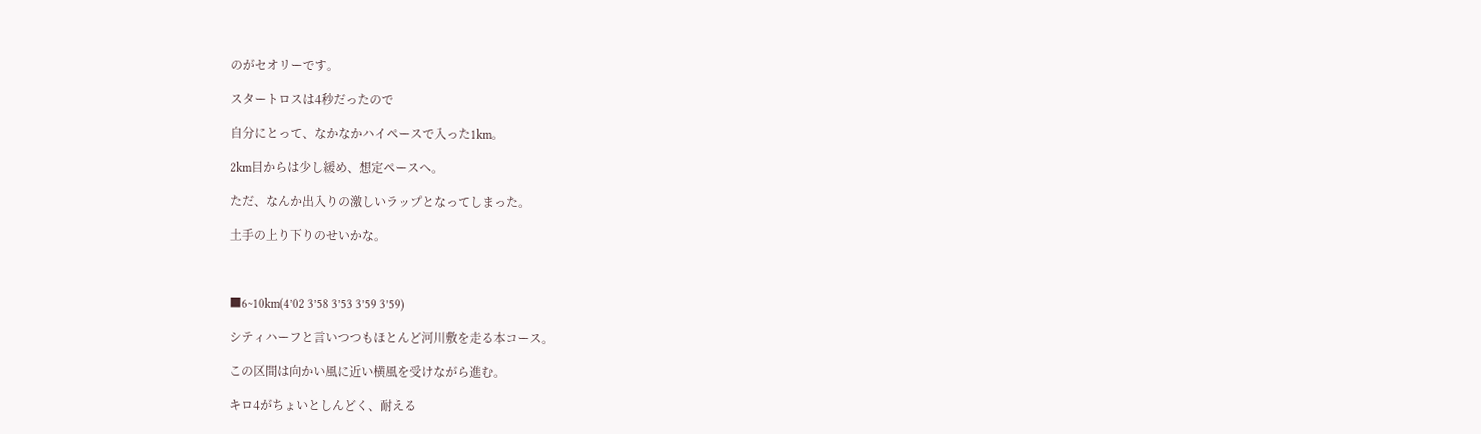のがセオリーです。

スタートロスは4秒だったので

自分にとって、なかなかハイペースで入った1km。

2km目からは少し緩め、想定ペースへ。

ただ、なんか出入りの激しいラップとなってしまった。

土手の上り下りのせいかな。



■6~10km(4’02 3’58 3’53 3’59 3’59)

シティハーフと言いつつもほとんど河川敷を走る本コース。

この区間は向かい風に近い横風を受けながら進む。

キロ4がちょいとしんどく、耐える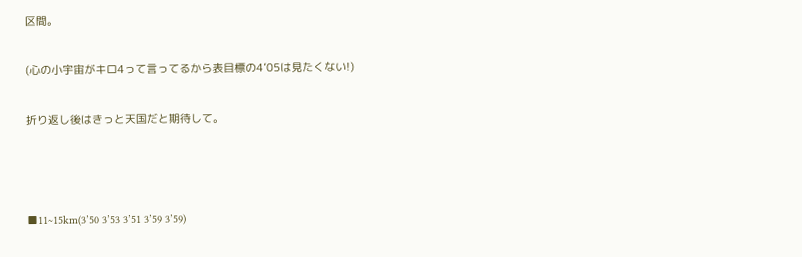区間。

(心の小宇宙がキロ4って言ってるから表目標の4’05は見たくない!)

折り返し後はきっと天国だと期待して。



■11~15km(3’50 3’53 3’51 3’59 3’59)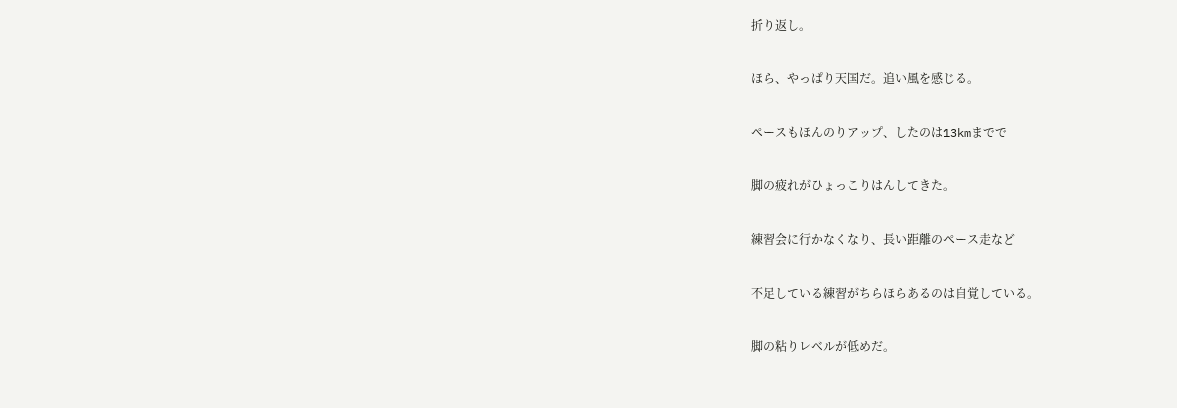折り返し。

ほら、やっぱり天国だ。追い風を感じる。

ペースもほんのりアップ、したのは13kmまでで

脚の疲れがひょっこりはんしてきた。

練習会に行かなくなり、長い距離のペース走など

不足している練習がちらほらあるのは自覚している。

脚の粘りレベルが低めだ。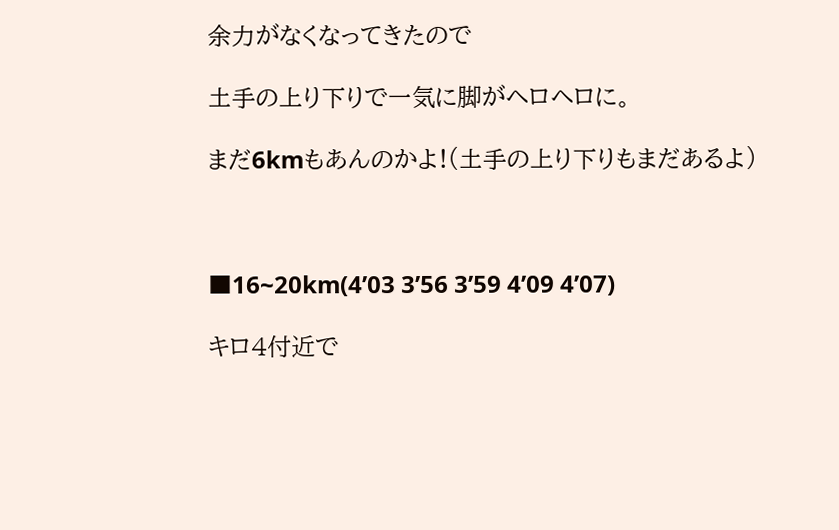余力がなくなってきたので

土手の上り下りで一気に脚がヘロヘロに。

まだ6kmもあんのかよ!(土手の上り下りもまだあるよ)



■16~20km(4’03 3’56 3’59 4’09 4’07)

キロ4付近で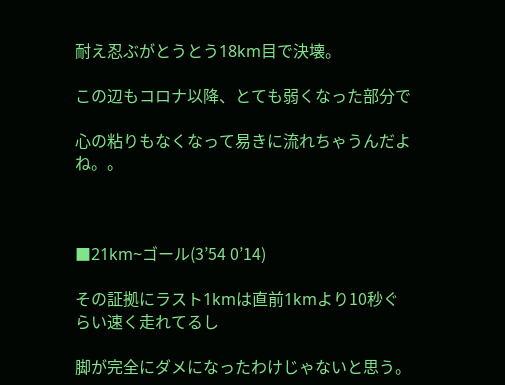耐え忍ぶがとうとう18km目で決壊。

この辺もコロナ以降、とても弱くなった部分で

心の粘りもなくなって易きに流れちゃうんだよね。。



■21km~ゴール(3’54 0’14)

その証拠にラスト1kmは直前1kmより10秒ぐらい速く走れてるし

脚が完全にダメになったわけじゃないと思う。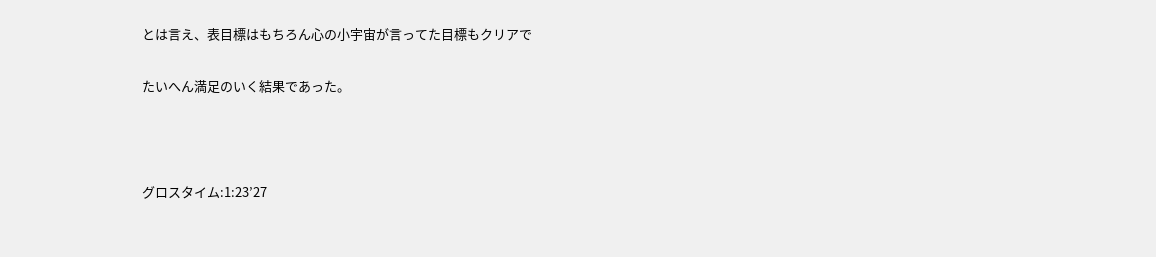とは言え、表目標はもちろん心の小宇宙が言ってた目標もクリアで

たいへん満足のいく結果であった。



グロスタイム:1:23’27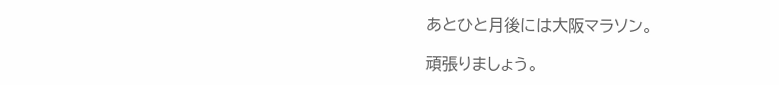あとひと月後には大阪マラソン。

頑張りましょう。